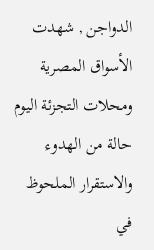الدواجن , شهدت الأسواق المصرية ومحلات التجزئة اليوم حالة من الهدوء والاستقرار الملحوظ في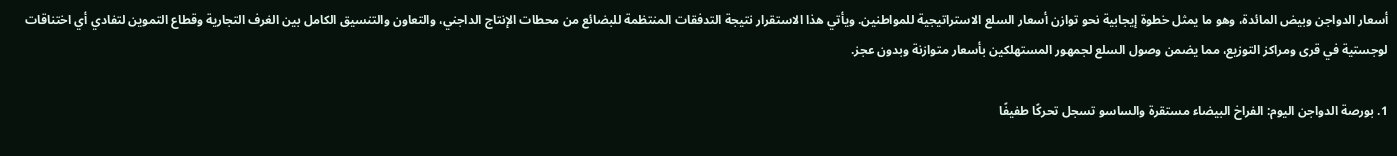أسعار الدواجن وبيض المائدة، وهو ما يمثل خطوة إيجابية نحو توازن أسعار السلع الاستراتيجية للمواطنين. ويأتي هذا الاستقرار نتيجة التدفقات المنتظمة للبضائع من محطات الإنتاج الداجني، والتعاون والتنسيق الكامل بين الغرف التجارية وقطاع التموين لتفادي أي اختناقات لوجستية في قرى ومراكز التوزيع، مما يضمن وصول السلع لجمهور المستهلكين بأسعار متوازنة وبدون عجز.

1. بورصة الدواجن اليوم: الفراخ البيضاء مستقرة والساسو تسجل تحركًا طفيفًا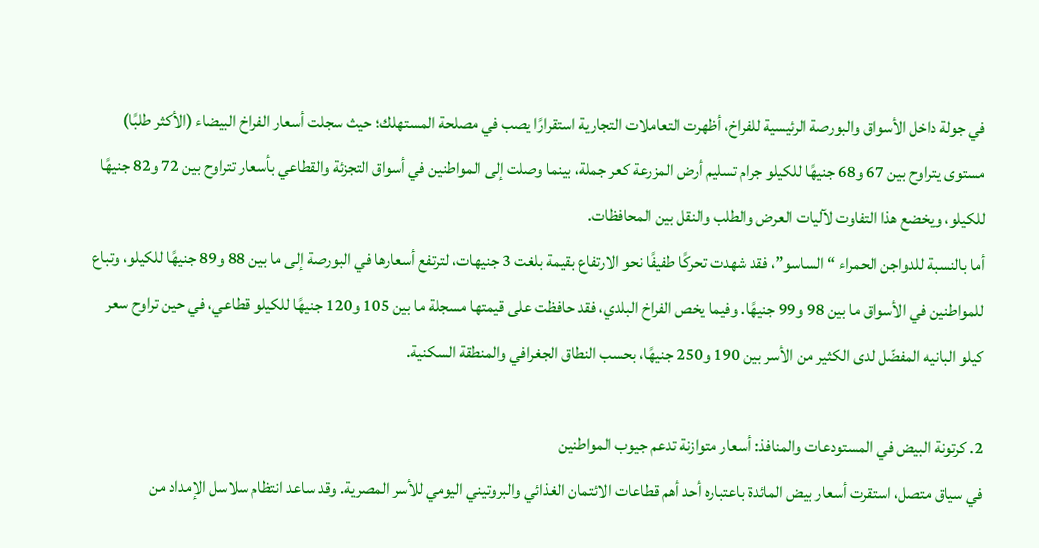في جولة داخل الأسواق والبورصة الرئيسية للفراخ، أظهرت التعاملات التجارية استقرارًا يصب في مصلحة المستهلك؛ حيث سجلت أسعار الفراخ البيضاء (الأكثر طلبًا) مستوى يتراوح بين 67 و68 جنيهًا للكيلو جرام تسليم أرض المزرعة كعر جملة، بينما وصلت إلى المواطنين في أسواق التجزئة والقطاعي بأسعار تتراوح بين 72 و82 جنيهًا للكيلو، ويخضع هذا التفاوت لآليات العرض والطلب والنقل بين المحافظات.
أما بالنسبة للدواجن الحمراء “الساسو”، فقد شهدت تحركًا طفيفًا نحو الارتفاع بقيمة بلغت 3 جنيهات، لترتفع أسعارها في البورصة إلى ما بين 88 و89 جنيهًا للكيلو، وتباع للمواطنين في الأسواق ما بين 98 و99 جنيهًا. وفيما يخص الفراخ البلدي، فقد حافظت على قيمتها مسجلة ما بين 105 و120 جنيهًا للكيلو قطاعي، في حين تراوح سعر كيلو البانيه المفضّل لدى الكثير من الأسر بين 190 و250 جنيهًا، بحسب النطاق الجغرافي والمنطقة السكنية.

2. كرتونة البيض في المستودعات والمنافذ: أسعار متوازنة تدعم جيوب المواطنين
في سياق متصل، استقرت أسعار بيض المائدة باعتباره أحد أهم قطاعات الائتمان الغذائي والبروتيني اليومي للأسر المصرية. وقد ساعد انتظام سلاسل الإمداد من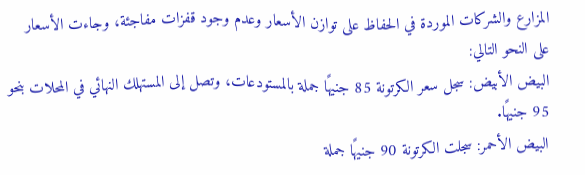المزارع والشركات الموردة في الحفاظ على توازن الأسعار وعدم وجود قفزات مفاجئة، وجاءت الأسعار على النحو التالي:
البيض الأبيض: سجل سعر الكرتونة 85 جنيهًا جملة بالمستودعات، وتصل إلى المستهلك النهائي في المحلات بنحو 95 جنيهًا.
البيض الأحمر: سجلت الكرتونة 90 جنيهًا جملة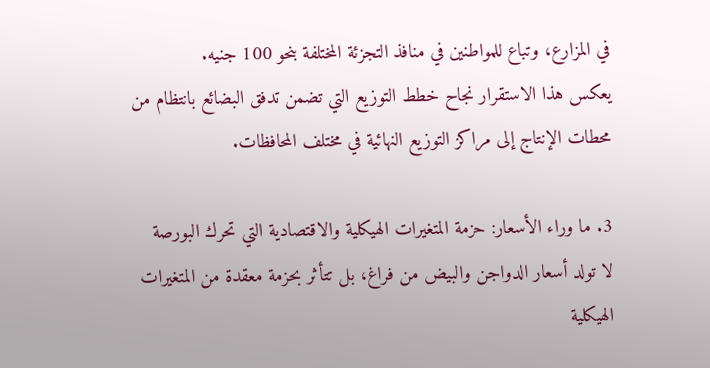في المزارع، وتباع للمواطنين في منافذ التجزئة المختلفة بنحو 100 جنيه.
يعكس هذا الاستقرار نجاح خطط التوزيع التي تضمن تدفق البضائع بانتظام من محطات الإنتاج إلى مراكز التوزيع النهائية في مختلف المحافظات.

3. ما وراء الأسعار: حزمة المتغيرات الهيكلية والاقتصادية التي تحرك البورصة
لا تولد أسعار الدواجن والبيض من فراغ، بل تتأثر بحزمة معقدة من المتغيرات الهيكلية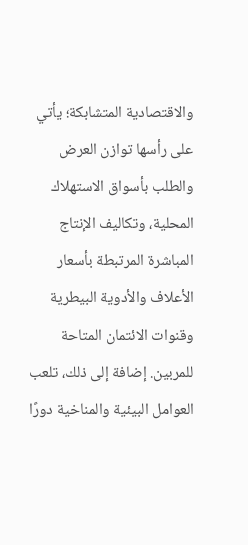والاقتصادية المتشابكة؛ يأتي على رأسها توازن العرض والطلب بأسواق الاستهلاك المحلية، وتكاليف الإنتاج المباشرة المرتبطة بأسعار الأعلاف والأدوية البيطرية وقنوات الائتمان المتاحة للمربين. إضافة إلى ذلك، تلعب العوامل البيئية والمناخية دورًا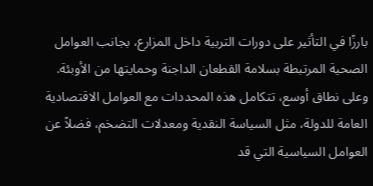بارزًا في التأثير على دورات التربية داخل المزارع، بجانب العوامل الصحية المرتبطة بسلامة القطعان الداجنة وحمايتها من الأوبئة.
وعلى نطاق أوسع، تتكامل هذه المحددات مع العوامل الاقتصادية العامة للدولة، مثل السياسة النقدية ومعدلات التضخم، فضلاً عن العوامل السياسية التي قد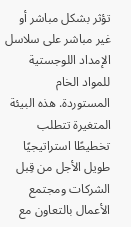تؤثر بشكل مباشر أو غير مباشر على سلاسل الإمداد اللوجستية للمواد الخام المستوردة. هذه البيئة المتغيرة تتطلب تخطيطًا استراتيجيًا طويل الأجل من قِبل الشركات ومجتمع الأعمال بالتعاون مع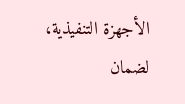الأجهزة التنفيذية، لضمان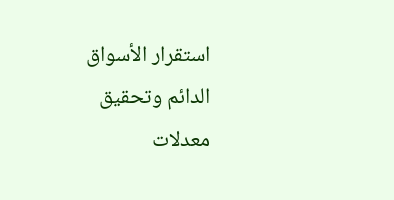استقرار الأسواق الدائم وتحقيق معدلات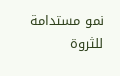نمو مستدامة للثروة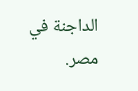الداجنة في مصر.